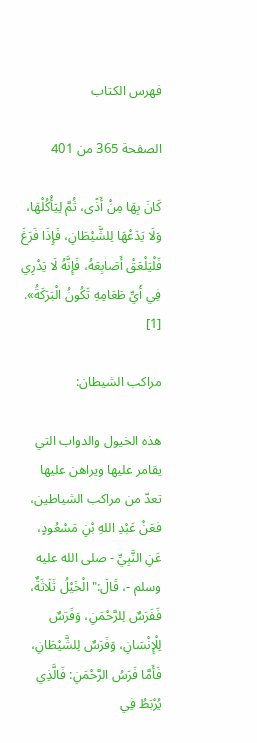فهرس الكتاب

الصفحة 365 من 401

كَانَ بِهَا مِنْ أَذًى، ثُمَّ لِيَأْكُلْهَا، وَلَا يَدَعْهَا لِلشَّيْطَانِ، فَإِذَا فَرَغَ فَلْيَلْعَقْ أَصَابِعَهُ، فَإِنَّهُ لَا يَدْرِي فِي أَيِّ طَعَامِهِ تَكُونُ الْبَرَكَةُ». [1]

مراكب الشيطان:

هذه الخيول والدواب التي يقامر عليها ويراهن عليها تعدّ من مراكب الشياطين، فعَنْ عَبْدِ اللهِ بْنِ مَسْعُودٍ، عَنِ النَّبِيِّ - صلى الله عليه وسلم -، قَالَ:"الْخَيْلُ ثَلَاثَةٌ، فَفَرَسٌ لِلرَّحْمَنِ، وَفَرَسٌ لِلْإِنْسَانِ، وَفَرَسٌ لِلشَّيْطَانِ، فَأَمَّا فَرَسُ الرَّحْمَنِ: فَالَّذِي يُرْبَطُ فِي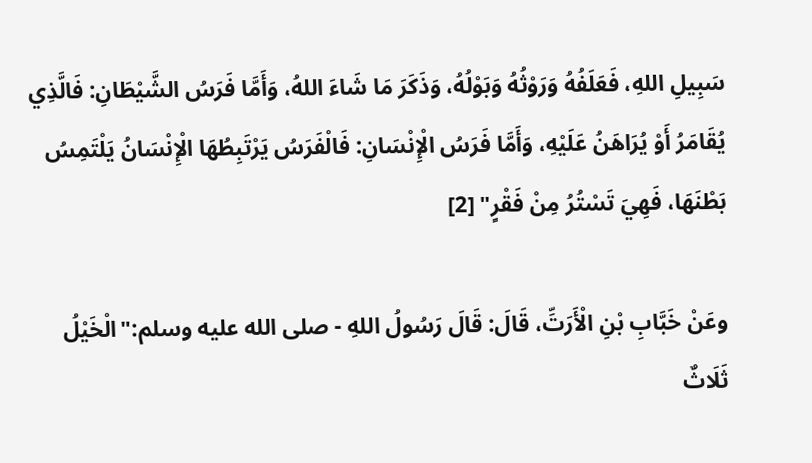سَبِيلِ اللهِ، فَعَلَفُهُ وَرَوْثُهُ وَبَوْلُهُ، وَذَكَرَ مَا شَاءَ اللهُ، وَأَمَّا فَرَسُ الشَّيْطَانِ: فَالَّذِي يُقَامَرُ أَوْ يُرَاهَنُ عَلَيْهِ، وَأَمَّا فَرَسُ الْإِنْسَانِ: فَالْفَرَسُ يَرْتَبِطُهَا الْإِنْسَانُ يَلْتَمِسُ بَطْنَهَا، فَهِيَ تَسْتُرُ مِنْ فَقْرٍ" [2]

وعَنْ خَبَّابِ بْنِ الْأَرَتِّ، قَالَ: قَالَ رَسُولُ اللهِ - صلى الله عليه وسلم:"الْخَيْلُ ثَلَاثٌ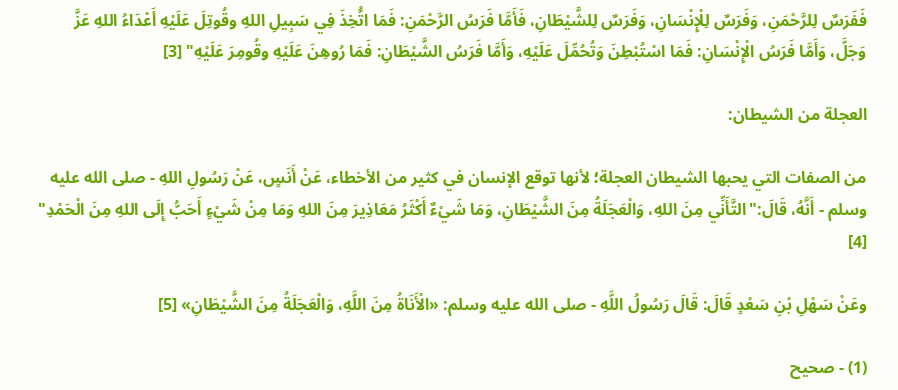فَفَرَسٌ لِلرَّحْمَنِ، وَفَرَسٌ لِلْإِنْسَانِ، وَفَرَسٌ لِلشَّيْطَانِ، فَأَمَّا فَرَسُ الرَّحْمَنِ: فَمَا اتُّخِذَ فِي سَبِيلِ اللهِ وقُوتِلَ عَلَيْهِ أَعْدَاءُ اللهِ عَزَّ وَجَلَّ، وَأَمَّا فَرَسُ الْإِنْسَانِ: فَمَا اسْتُبْطِنَ وَتُحُمِّلَ عَلَيْهِ، وَأَمَّا فَرَسُ الشَّيْطَانِ: فَمَا رُوهِنَ عَلَيْهِ وقُومِرَ عَلَيْهِ" [3]

العجلة من الشيطان:

من الصفات التي يحبها الشيطان العجلة؛ لأنها توقع الإنسان في كثير من الأخطاء، عَنْ أَنَسٍ، عَنْ رَسُولِ اللهِ - صلى الله عليه وسلم - أَنَّهُ، قَالَ:"التَّأَنِّي مِنَ اللهِ، وَالْعَجَلَةُ مِنَ الشَّيْطَانِ، وَمَا شَيْءٌ أَكْثَرُ مَعَاذِيرَ مِنَ اللهِ وَمَا مِنْ شَيْءٍ أَحَبُّ إِلَى اللهِ مِنَ الْحَمْدِ" [4]

وعَنْ سَهْلِ بْنِ سَعْدٍ قَالَ: قَالَ رَسُولُ اللَّهِ - صلى الله عليه وسلم: «الْأَنَاةُ مِنَ اللَّهِ، وَالْعَجَلَةُ مِنَ الشَّيْطَانِ» [5]

(1) - صحيح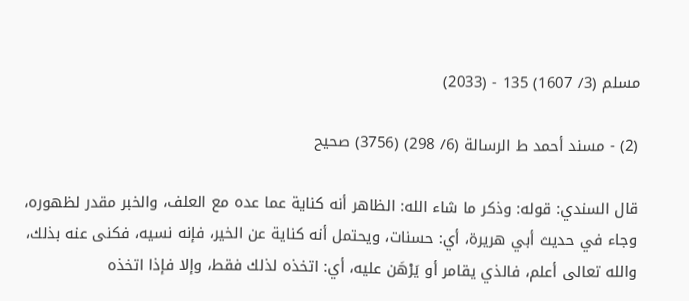مسلم (3/ 1607) 135 - (2033)

(2) - مسند أحمد ط الرسالة (6/ 298) (3756) صحيح

قال السندي: قوله: وذكر ما شاء الله: الظاهر أنه كناية عما عده مع العلف، والخبر مقدر لظهوره، وجاء في حديث أبي هريرة، أي: حسنات، ويحتمل أنه كناية عن الخير، فإنه نسيه، فكنى عنه بذلك، والله تعالى أعلم، فالذي يقامر أو يَرْهَن عليه، أي: اتخذه لذلك فقط، وإلا فإذا اتخذه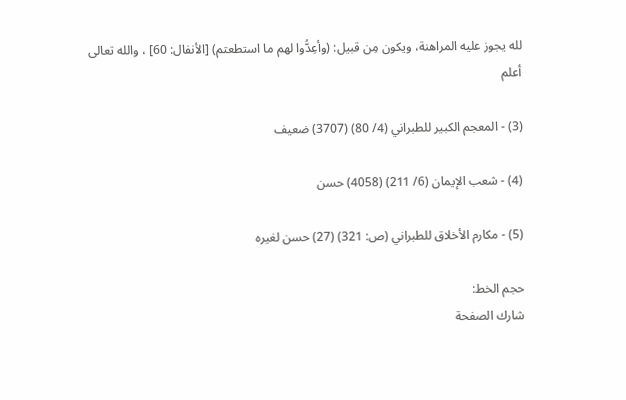لله يجوز عليه المراهنة، ويكون مِن قبيل: (وأعِدُّوا لهم ما استطعتم) [الأنفال: 60] ، والله تعالى أعلم

(3) - المعجم الكبير للطبراني (4/ 80) (3707) ضعيف

(4) - شعب الإيمان (6/ 211) (4058) حسن

(5) - مكارم الأخلاق للطبراني (ص: 321) (27) حسن لغيره

حجم الخط:
شارك الصفحة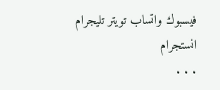فيسبوك واتساب تويتر تليجرام انستجرام
. . .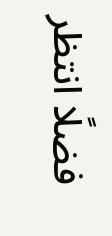فضلًا انتظر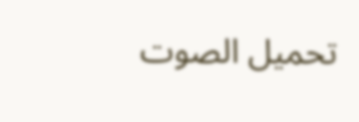تحميل الصوت